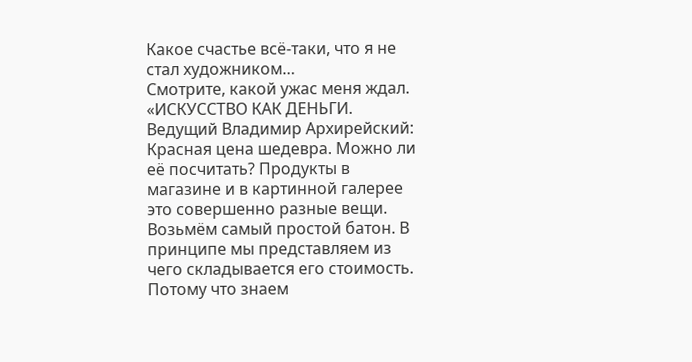Какое счастье всё-таки, что я не стал художником…
Смотрите, какой ужас меня ждал.
«ИСКУССТВО КАК ДЕНЬГИ.
Ведущий Владимир Архирейский: Красная цена шедевра. Можно ли её посчитать? Продукты в магазине и в картинной галерее это совершенно разные вещи. Возьмём самый простой батон. В принципе мы представляем из чего складывается его стоимость. Потому что знаем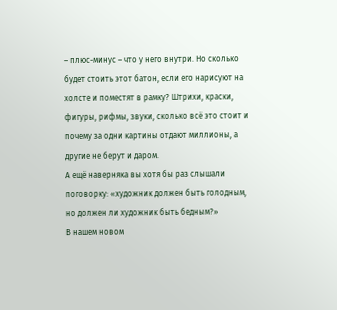– плюс-минус – что у него внутри. Но сколько будет стоить этот батон, если его нарисуют на холсте и поместят в рамку? Штрихи, краски, фигуры, рифмы, звуки, сколько всё это стоит и почему за одни картины отдают миллионы, а другие не берут и даром.
А ещё наверняка вы хотя бы раз слышали поговорку: «художник должен быть голодным, но должен ли художник быть бедным?»
В нашем новом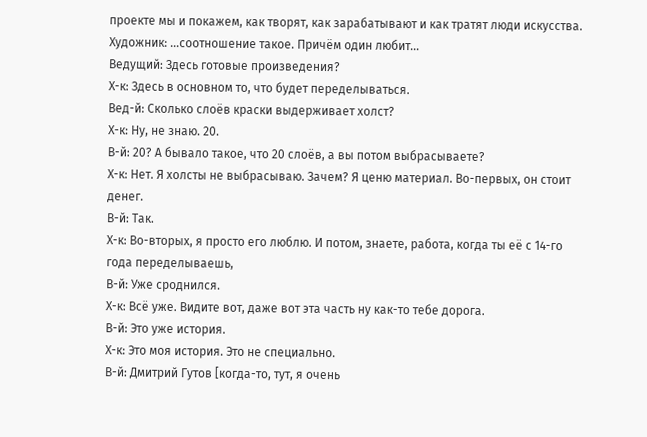проекте мы и покажем, как творят, как зарабатывают и как тратят люди искусства.
Художник: …соотношение такое. Причём один любит…
Ведущий: Здесь готовые произведения?
Х-к: Здесь в основном то, что будет переделываться.
Вед-й: Сколько слоёв краски выдерживает холст?
Х-к: Ну, не знаю. 20.
В-й: 20? А бывало такое, что 20 слоёв, а вы потом выбрасываете?
Х-к: Нет. Я холсты не выбрасываю. Зачем? Я ценю материал. Во-первых, он стоит денег.
В-й: Так.
Х-к: Во-вторых, я просто его люблю. И потом, знаете, работа, когда ты её с 14-го года переделываешь,
В-й: Уже сроднился.
Х-к: Всё уже. Видите вот, даже вот эта часть ну как-то тебе дорога.
В-й: Это уже история.
Х-к: Это моя история. Это не специально.
В-й: Дмитрий Гутов [когда-то, тут, я очень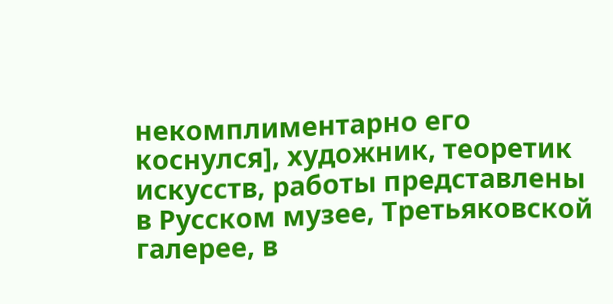некомплиментарно его коснулся], художник, теоретик искусств, работы представлены в Русском музее, Третьяковской галерее, в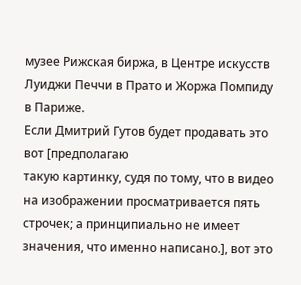музее Рижская биржа, в Центре искусств Луиджи Печчи в Прато и Жоржа Помпиду в Париже.
Если Дмитрий Гутов будет продавать это вот [предполагаю
такую картинку, судя по тому, что в видео
на изображении просматривается пять строчек; а принципиально не имеет значения, что именно написано.], вот это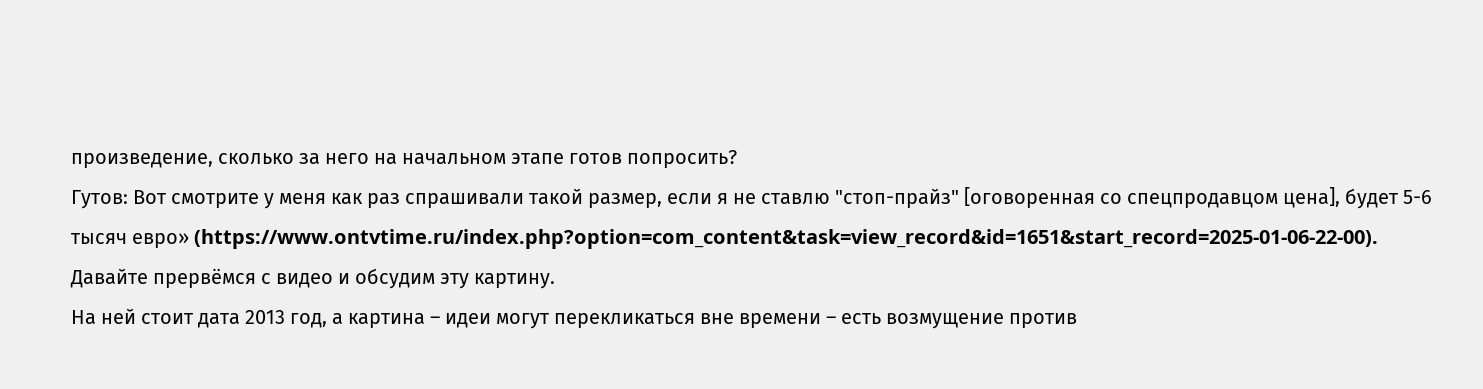произведение, сколько за него на начальном этапе готов попросить?
Гутов: Вот смотрите у меня как раз спрашивали такой размер, если я не ставлю "стоп-прайз" [оговоренная со спецпродавцом цена], будет 5-6 тысяч евро» (https://www.ontvtime.ru/index.php?option=com_content&task=view_record&id=1651&start_record=2025-01-06-22-00).
Давайте прервёмся с видео и обсудим эту картину.
На ней стоит дата 2013 год, а картина – идеи могут перекликаться вне времени – есть возмущение против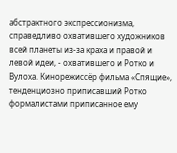абстрактного экспрессионизма, справедливо охватившего художников всей планеты из-за краха и правой и левой идеи, - охватившего и Ротко и Вулоха. Кинорежиссёр фильма «Спящие», тенденциозно приписавший Ротко формалистами приписанное ему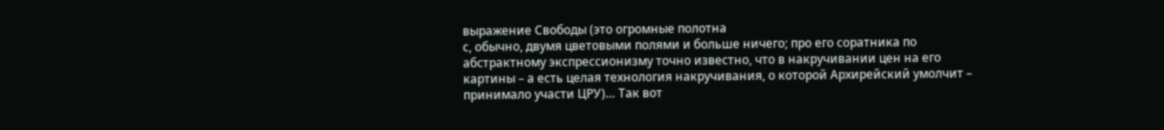выражение Свободы (это огромные полотна
с, обычно, двумя цветовыми полями и больше ничего; про его соратника по абстрактному экспрессионизму точно известно, что в накручивании цен на его картины – а есть целая технология накручивания, о которой Архирейский умолчит – принимало участи ЦРУ)… Так вот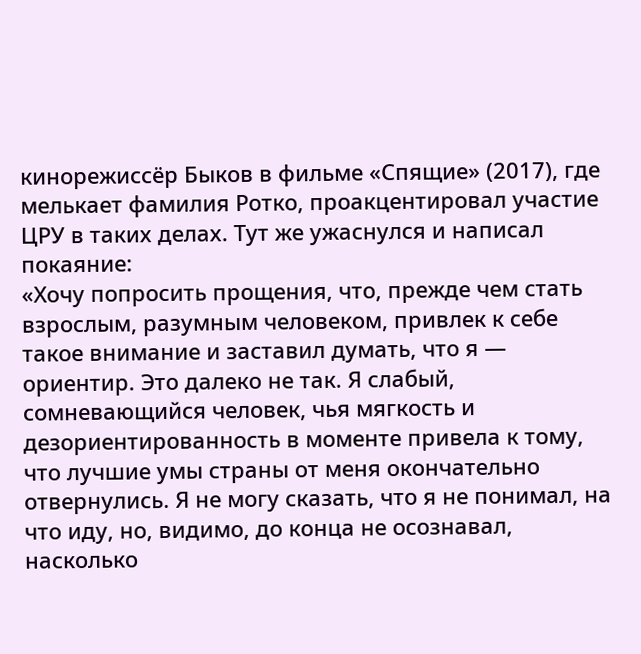кинорежиссёр Быков в фильме «Спящие» (2017), где мелькает фамилия Ротко, проакцентировал участие ЦРУ в таких делах. Тут же ужаснулся и написал покаяние:
«Хочу попросить прощения, что, прежде чем стать взрослым, разумным человеком, привлек к себе такое внимание и заставил думать, что я — ориентир. Это далеко не так. Я слабый, сомневающийся человек, чья мягкость и дезориентированность в моменте привела к тому, что лучшие умы страны от меня окончательно отвернулись. Я не могу сказать, что я не понимал, на что иду, но, видимо, до конца не осознавал, насколько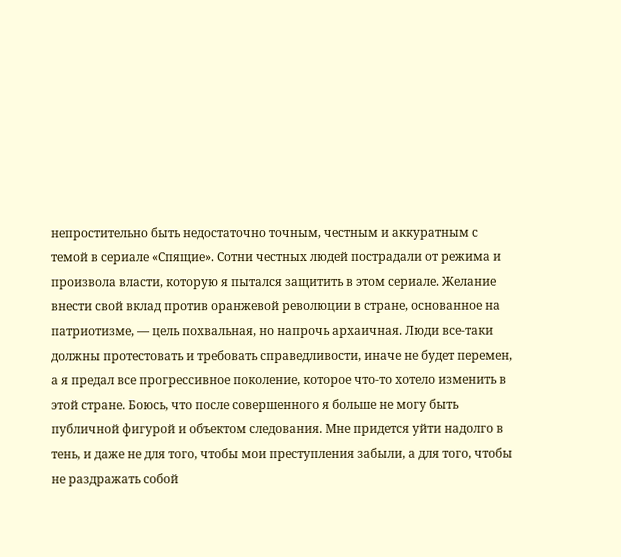непростительно быть недостаточно точным, честным и аккуратным с темой в сериале «Спящие». Сотни честных людей пострадали от режима и произвола власти, которую я пытался защитить в этом сериале. Желание внести свой вклад против оранжевой революции в стране, основанное на патриотизме, — цель похвальная, но напрочь архаичная. Люди все-таки должны протестовать и требовать справедливости, иначе не будет перемен, а я предал все прогрессивное поколение, которое что-то хотело изменить в этой стране. Боюсь, что после совершенного я больше не могу быть публичной фигурой и объектом следования. Мне придется уйти надолго в тень, и даже не для того, чтобы мои преступления забыли, а для того, чтобы не раздражать собой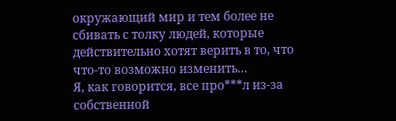окружающий мир и тем более не сбивать с толку людей, которые действительно хотят верить в то, что что-то возможно изменить…
Я, как говорится, все про***л из-за собственной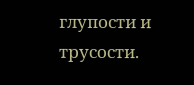глупости и трусости.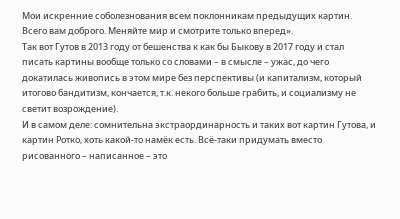Мои искренние соболезнования всем поклонникам предыдущих картин.
Всего вам доброго. Меняйте мир и смотрите только вперед».
Так вот Гутов в 2013 году от бешенства к как бы Быкову в 2017 году и стал писать картины вообще только со словами – в смысле – ужас, до чего докатилась живопись в этом мире без перспективы (и капитализм, который итогово бандитизм, кончается, т.к. некого больше грабить, и социализму не светит возрождение).
И в самом деле: сомнительна экстраординарность и таких вот картин Гутова, и картин Ротко, хоть какой-то намёк есть. Всё-таки придумать вместо рисованного – написанное – это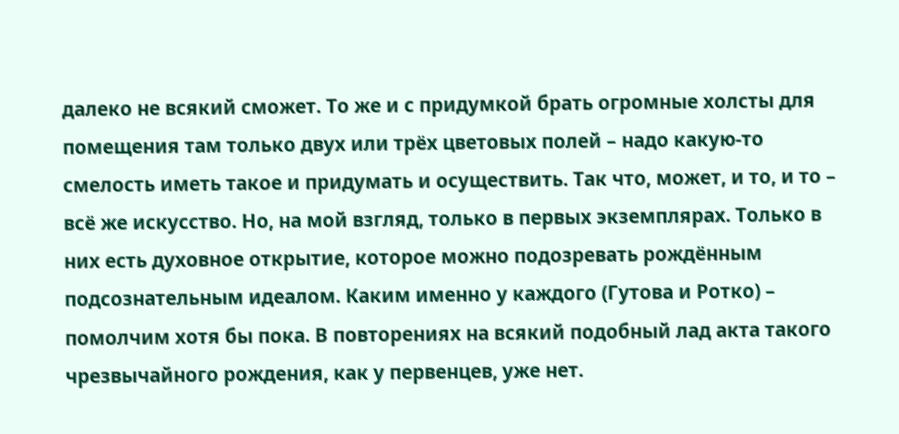далеко не всякий сможет. То же и с придумкой брать огромные холсты для помещения там только двух или трёх цветовых полей – надо какую-то смелость иметь такое и придумать и осуществить. Так что, может, и то, и то – всё же искусство. Но, на мой взгляд, только в первых экземплярах. Только в них есть духовное открытие, которое можно подозревать рождённым подсознательным идеалом. Каким именно у каждого (Гутова и Ротко) – помолчим хотя бы пока. В повторениях на всякий подобный лад акта такого чрезвычайного рождения, как у первенцев, уже нет.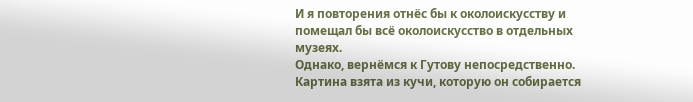И я повторения отнёс бы к околоискусству и помещал бы всё околоискусство в отдельных музеях.
Однако, вернёмся к Гутову непосредственно. Картина взята из кучи, которую он собирается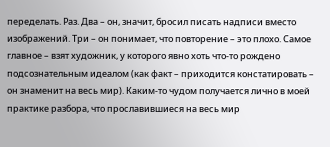переделать. Раз. Два – он, значит, бросил писать надписи вместо изображений. Три – он понимает, что повторение – это плохо. Самое главное – взят художник, у которого явно хоть что-то рождено подсознательным идеалом (как факт – приходится констатировать – он знаменит на весь мир). Каким-то чудом получается лично в моей практике разбора, что прославившиеся на весь мир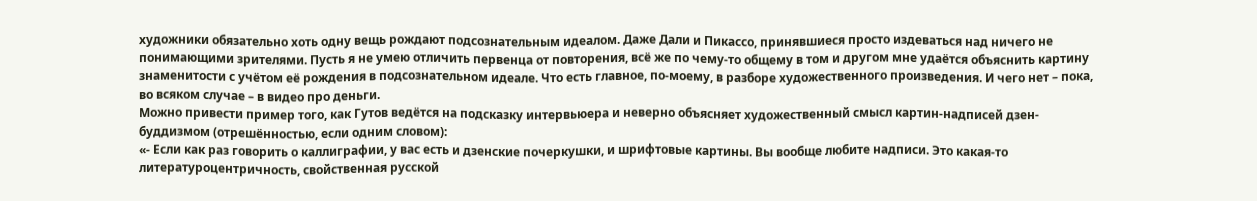художники обязательно хоть одну вещь рождают подсознательным идеалом. Даже Дали и Пикассо, принявшиеся просто издеваться над ничего не понимающими зрителями. Пусть я не умею отличить первенца от повторения, всё же по чему-то общему в том и другом мне удаётся объяснить картину знаменитости с учётом её рождения в подсознательном идеале. Что есть главное, по-моему, в разборе художественного произведения. И чего нет – пока, во всяком случае – в видео про деньги.
Можно привести пример того, как Гутов ведётся на подсказку интервьюера и неверно объясняет художественный смысл картин-надписей дзен-буддизмом (отрешённостью, если одним словом):
«- Если как раз говорить о каллиграфии, у вас есть и дзенские почеркушки, и шрифтовые картины. Вы вообще любите надписи. Это какая-то литературоцентричность, свойственная русской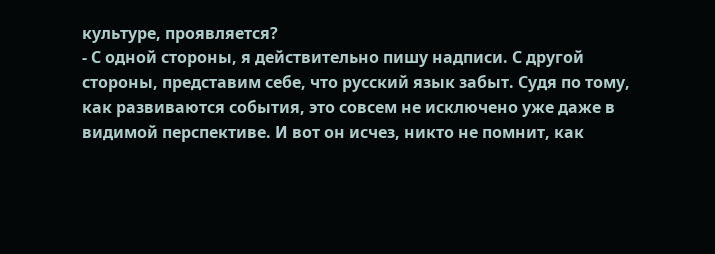культуре, проявляется?
- С одной стороны, я действительно пишу надписи. С другой стороны, представим себе, что русский язык забыт. Судя по тому, как развиваются события, это совсем не исключено уже даже в видимой перспективе. И вот он исчез, никто не помнит, как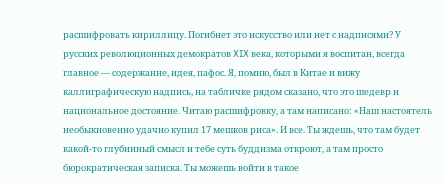расшифровать кириллицу. Погибнет это искусство или нет с надписями? У русских революционных демократов XIX века, которыми я воспитан, всегда главное — содержание, идея, пафос. Я, помню, был в Китае и вижу каллиграфическую надпись, на табличке рядом сказано, что это шедевр и национальное достояние. Читаю расшифровку, а там написано: «Наш настоятель необыкновенно удачно купил 17 мешков риса». И все. Ты ждешь, что там будет какой-то глубинный смысл и тебе суть буддизма откроют, а там просто бюрократическая записка. Ты можешь войти в такое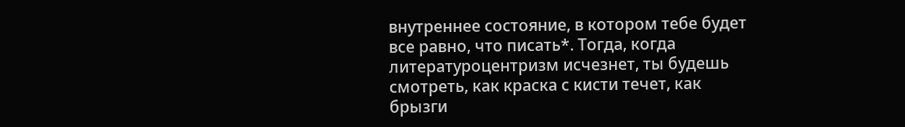внутреннее состояние, в котором тебе будет все равно, что писать*. Тогда, когда литературоцентризм исчезнет, ты будешь смотреть, как краска с кисти течет, как брызги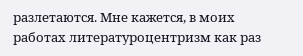разлетаются. Мне кажется, в моих работах литературоцентризм как раз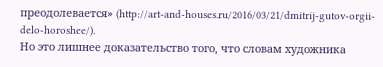преодолевается» (http://art-and-houses.ru/2016/03/21/dmitrij-gutov-orgii-delo-horoshee/).
Но это лишнее доказательство того, что словам художника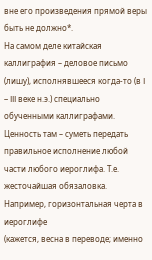вне его произведения прямой веры быть не должно*.
На самом деле китайская каллиграфия – деловое письмо (лишу), исполнявшееся когда-то (в I – III веке н.э.) специально обученными каллиграфами. Ценность там – суметь передать правильное исполнение любой части любого иероглифа. Т.е. жесточайшая обязаловка. Например, горизонтальная черта в иероглифе
(кажется, весна в переводе; именно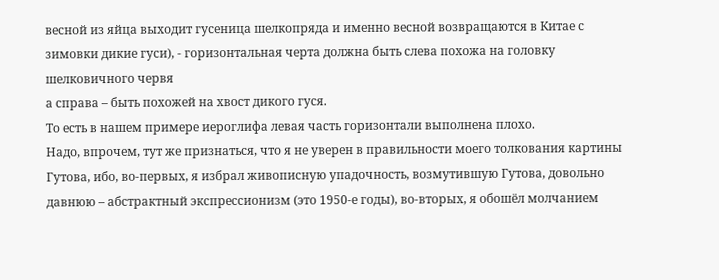весной из яйца выходит гусеница шелкопряда и именно весной возвращаются в Китае с зимовки дикие гуси), - горизонтальная черта должна быть слева похожа на головку шелковичного червя
а справа – быть похожей на хвост дикого гуся.
То есть в нашем примере иероглифа левая часть горизонтали выполнена плохо.
Надо, впрочем, тут же признаться, что я не уверен в правильности моего толкования картины Гутова, ибо, во-первых, я избрал живописную упадочность, возмутившую Гутова, довольно давнюю – абстрактный экспрессионизм (это 1950-е годы), во-вторых, я обошёл молчанием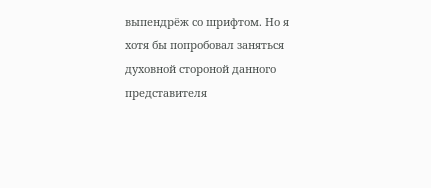выпендрёж со шрифтом. Но я хотя бы попробовал заняться духовной стороной данного представителя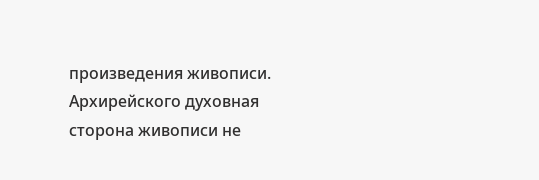произведения живописи.
Архирейского духовная сторона живописи не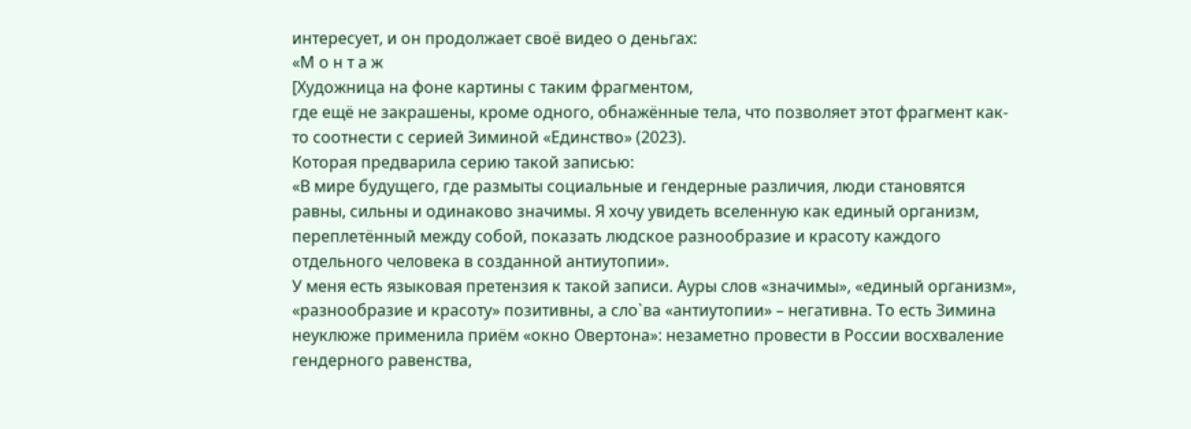интересует, и он продолжает своё видео о деньгах:
«М о н т а ж
[Художница на фоне картины с таким фрагментом,
где ещё не закрашены, кроме одного, обнажённые тела, что позволяет этот фрагмент как-то соотнести с серией Зиминой «Единство» (2023).
Которая предварила серию такой записью:
«В мире будущего, где размыты социальные и гендерные различия, люди становятся равны, сильны и одинаково значимы. Я хочу увидеть вселенную как единый организм, переплетённый между собой, показать людское разнообразие и красоту каждого отдельного человека в созданной антиутопии».
У меня есть языковая претензия к такой записи. Ауры слов «значимы», «единый организм», «разнообразие и красоту» позитивны, а сло`ва «антиутопии» – негативна. То есть Зимина неуклюже применила приём «окно Овертона»: незаметно провести в России восхваление гендерного равенства,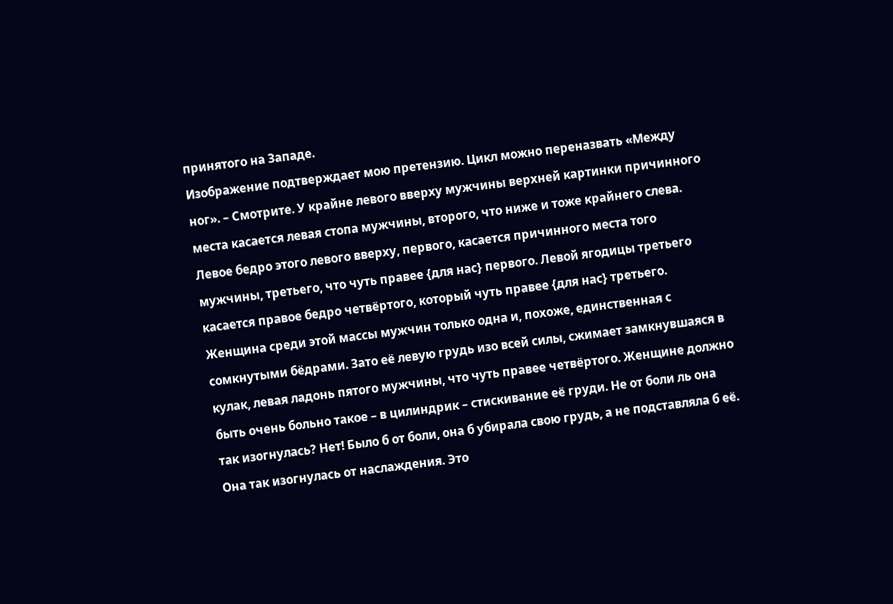принятого на Западе.
Изображение подтверждает мою претензию. Цикл можно переназвать «Между ног». – Смотрите. У крайне левого вверху мужчины верхней картинки причинного места касается левая стопа мужчины, второго, что ниже и тоже крайнего слева. Левое бедро этого левого вверху, первого, касается причинного места того мужчины, третьего, что чуть правее {для нас} первого. Левой ягодицы третьего касается правое бедро четвёртого, который чуть правее {для нас} третьего. Женщина среди этой массы мужчин только одна и, похоже, единственная с сомкнутыми бёдрами. Зато её левую грудь изо всей силы, сжимает замкнувшаяся в кулак, левая ладонь пятого мужчины, что чуть правее четвёртого. Женщине должно быть очень больно такое – в цилиндрик – стискивание её груди. Не от боли ль она так изогнулась? Нет! Было б от боли, она б убирала свою грудь, а не подставляла б её. Она так изогнулась от наслаждения. Это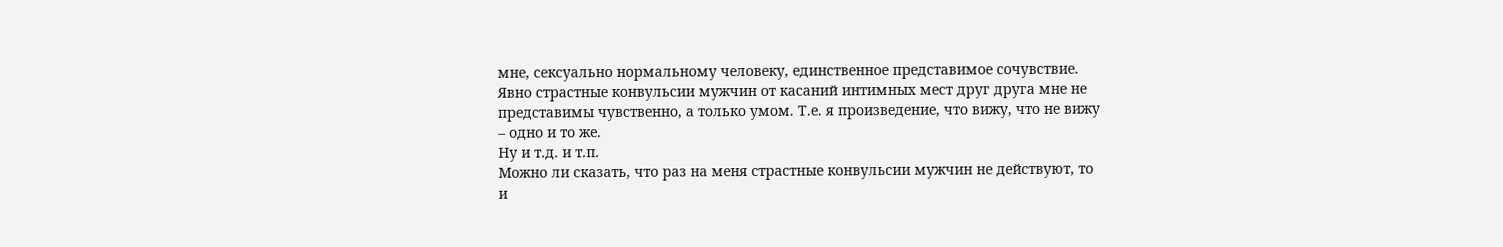мне, сексуально нормальному человеку, единственное представимое сочувствие. Явно страстные конвульсии мужчин от касаний интимных мест друг друга мне не представимы чувственно, а только умом. Т.е. я произведение, что вижу, что не вижу – одно и то же.
Ну и т.д. и т.п.
Можно ли сказать, что раз на меня страстные конвульсии мужчин не действуют, то и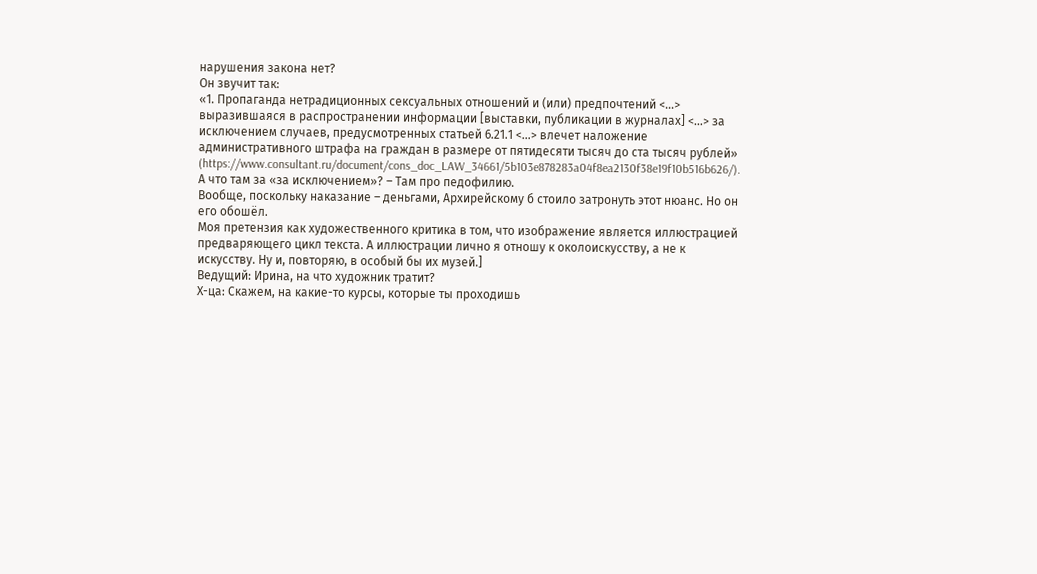нарушения закона нет?
Он звучит так:
«1. Пропаганда нетрадиционных сексуальных отношений и (или) предпочтений <…> выразившаяся в распространении информации [выставки, публикации в журналах] <…> за исключением случаев, предусмотренных статьей 6.21.1 <…> влечет наложение административного штрафа на граждан в размере от пятидесяти тысяч до ста тысяч рублей» (https://www.consultant.ru/document/cons_doc_LAW_34661/5b103e878283a04f8ea2130f38e19f10b516b626/).
А что там за «за исключением»? – Там про педофилию.
Вообще, поскольку наказание – деньгами, Архирейскому б стоило затронуть этот нюанс. Но он его обошёл.
Моя претензия как художественного критика в том, что изображение является иллюстрацией предваряющего цикл текста. А иллюстрации лично я отношу к околоискусству, а не к искусству. Ну и, повторяю, в особый бы их музей.]
Ведущий: Ирина, на что художник тратит?
Х-ца: Скажем, на какие-то курсы, которые ты проходишь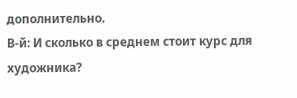дополнительно.
В-й: И сколько в среднем стоит курс для художника?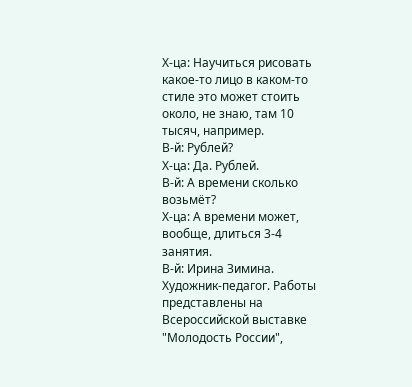Х-ца: Научиться рисовать какое-то лицо в каком-то стиле это может стоить около, не знаю, там 10 тысяч, например.
В-й: Рублей?
Х-ца: Да. Рублей.
В-й: А времени сколько возьмёт?
Х-ца: А времени может, вообще, длиться 3-4 занятия.
В-й: Ирина Зимина. Художник-педагог. Работы представлены на Всероссийской выставке "Молодость России",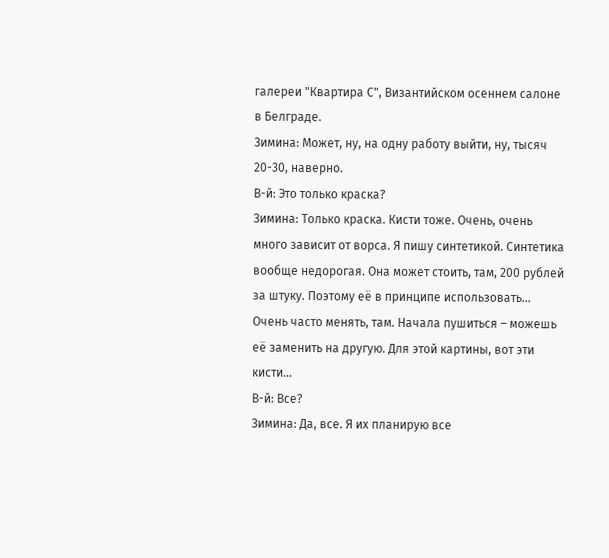галереи "Квартира С", Византийском осеннем салоне в Белграде.
Зимина: Может, ну, на одну работу выйти, ну, тысяч 20-30, наверно.
В-й: Это только краска?
Зимина: Только краска. Кисти тоже. Очень, очень много зависит от ворса. Я пишу синтетикой. Синтетика вообще недорогая. Она может стоить, там, 200 рублей за штуку. Поэтому её в принципе использовать… Очень часто менять, там. Начала пушиться – можешь её заменить на другую. Для этой картины, вот эти кисти…
В-й: Все?
Зимина: Да, все. Я их планирую все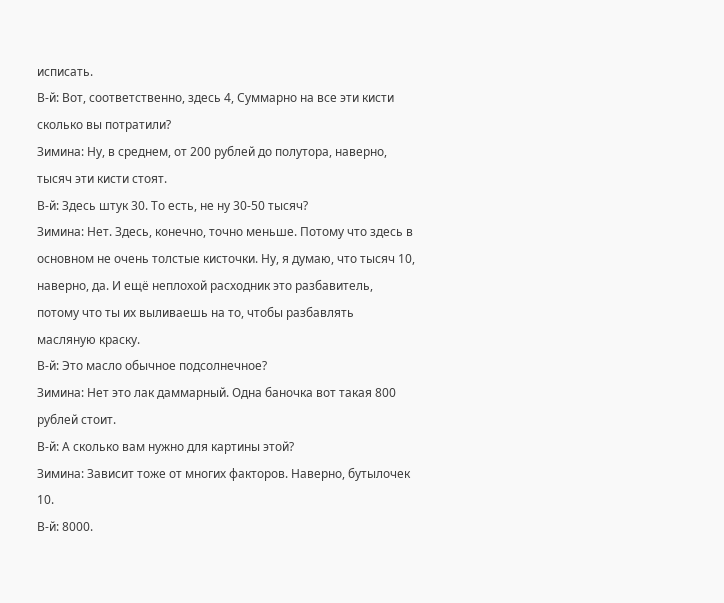исписать.
В-й: Вот, соответственно, здесь 4, Суммарно на все эти кисти сколько вы потратили?
Зимина: Ну, в среднем, от 200 рублей до полутора, наверно, тысяч эти кисти стоят.
В-й: Здесь штук 30. То есть, не ну 30-50 тысяч?
Зимина: Нет. Здесь, конечно, точно меньше. Потому что здесь в основном не очень толстые кисточки. Ну, я думаю, что тысяч 10, наверно, да. И ещё неплохой расходник это разбавитель, потому что ты их выливаешь на то, чтобы разбавлять масляную краску.
В-й: Это масло обычное подсолнечное?
Зимина: Нет это лак даммарный. Одна баночка вот такая 800 рублей стоит.
В-й: А сколько вам нужно для картины этой?
Зимина: Зависит тоже от многих факторов. Наверно, бутылочек 10.
В-й: 8000.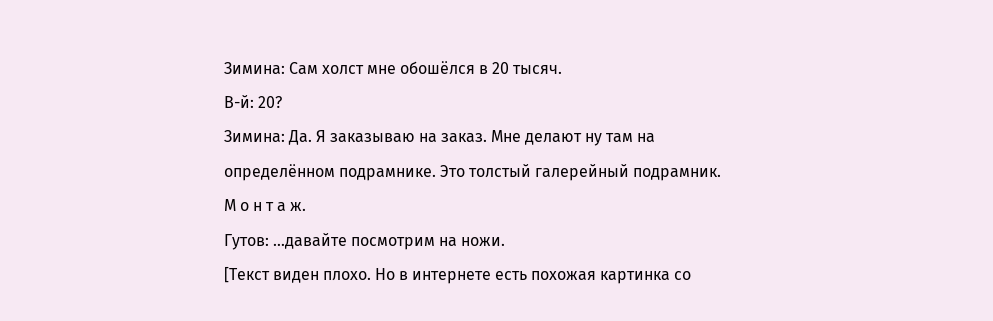Зимина: Сам холст мне обошёлся в 20 тысяч.
В-й: 20?
Зимина: Да. Я заказываю на заказ. Мне делают ну там на определённом подрамнике. Это толстый галерейный подрамник.
М о н т а ж.
Гутов: …давайте посмотрим на ножи.
[Текст виден плохо. Но в интернете есть похожая картинка со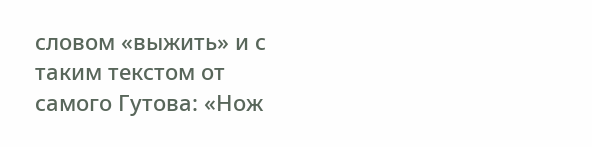словом «выжить» и с таким текстом от самого Гутова: «Нож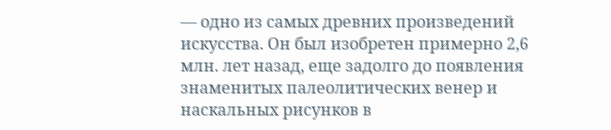— одно из самых древних произведений искусства. Он был изобретен примерно 2,6 млн. лет назад, еще задолго до появления знаменитых палеолитических венер и наскальных рисунков в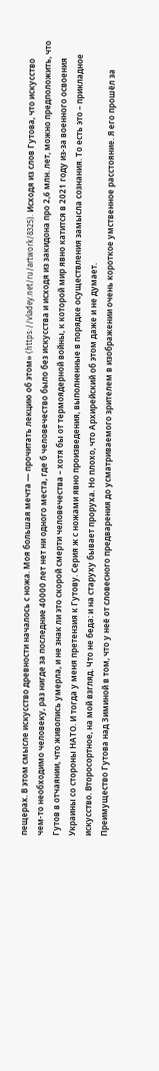пещерах. В этом смысле искусство древности началось с ножа. Моя большая мечта — прочитать лекцию об этом» (https://vladey.net/ru/artwork/8325). Исходя из слов Гутова, что искусство чем-то необходимо человеку, раз нигде за последние 40000 лет нет ни одного места, где б человечество было без искусства и исходя из закидона про 2,6 млн. лет, можно предположить, что Гутов в отчаянии, что живопись умерла, и не знак ли это скорой смерти человечества – хотя бы от термоядерной войны, к которой мир явно катится в 2021 году из-за военного освоения Украины со стороны НАТО. И тогда у меня претензия к Гутову. Серия ж с ножами явно произведения, выполненные в порядке осуществления замысла сознания. То есть это – прикладное искусство. Второсортное, на мой взгляд. Что не беда: и на старуху бывает проруха. Но плохо, что Архирейский об этом даже и не думает.
Преимущество Гутова над Зиминой в том, что у неё от словесного предварения до усматриваемого зрителем в изображении очень короткое умственное расстояние. Я его прошёл за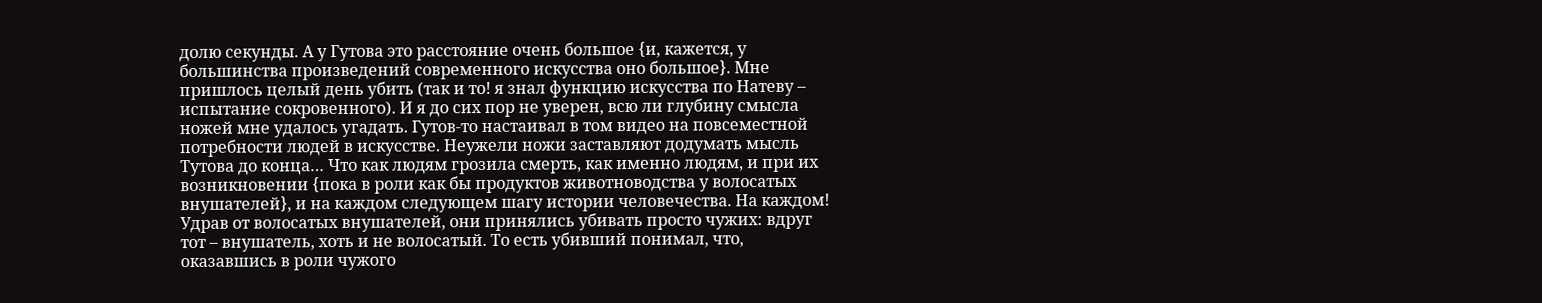долю секунды. А у Гутова это расстояние очень большое {и, кажется, у большинства произведений современного искусства оно большое}. Мне пришлось целый день убить (так и то! я знал функцию искусства по Натеву – испытание сокровенного). И я до сих пор не уверен, всю ли глубину смысла ножей мне удалось угадать. Гутов-то настаивал в том видео на повсеместной потребности людей в искусстве. Неужели ножи заставляют додумать мысль Тутова до конца… Что как людям грозила смерть, как именно людям, и при их возникновении {пока в роли как бы продуктов животноводства у волосатых внушателей}, и на каждом следующем шагу истории человечества. На каждом! Удрав от волосатых внушателей, они принялись убивать просто чужих: вдруг тот – внушатель, хоть и не волосатый. То есть убивший понимал, что, оказавшись в роли чужого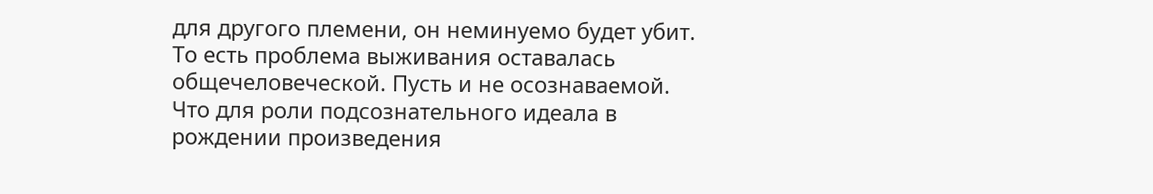для другого племени, он неминуемо будет убит. То есть проблема выживания оставалась общечеловеческой. Пусть и не осознаваемой. Что для роли подсознательного идеала в рождении произведения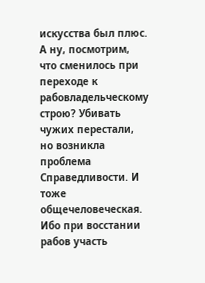искусства был плюс. А ну, посмотрим, что сменилось при переходе к рабовладельческому строю? Убивать чужих перестали, но возникла проблема Справедливости. И тоже общечеловеческая. Ибо при восстании рабов участь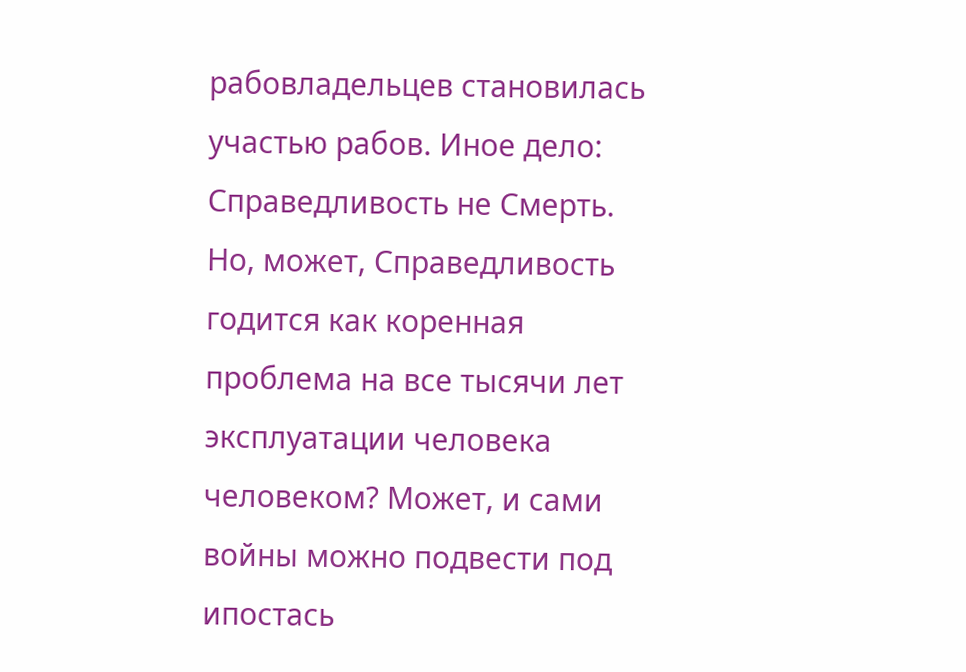рабовладельцев становилась участью рабов. Иное дело: Справедливость не Смерть. Но, может, Справедливость годится как коренная проблема на все тысячи лет эксплуатации человека человеком? Может, и сами войны можно подвести под ипостась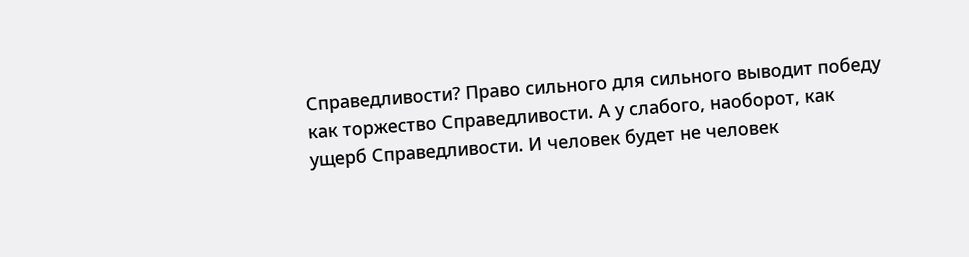Справедливости? Право сильного для сильного выводит победу как торжество Справедливости. А у слабого, наоборот, как ущерб Справедливости. И человек будет не человек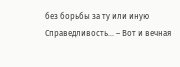без борьбы за ту или иную Справедливость… – Вот и вечная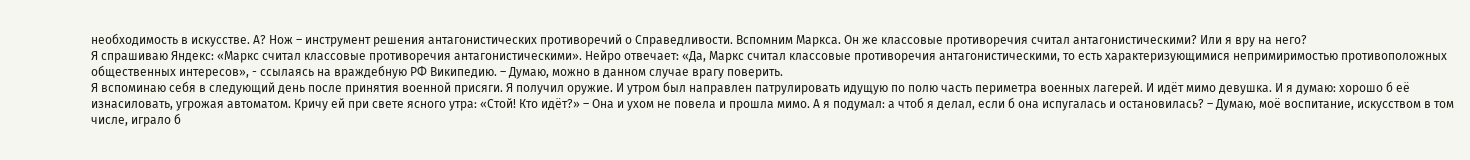необходимость в искусстве. А? Нож – инструмент решения антагонистических противоречий о Справедливости. Вспомним Маркса. Он же классовые противоречия считал антагонистическими? Или я вру на него?
Я спрашиваю Яндекс: «Маркс считал классовые противоречия антагонистическими». Нейро отвечает: «Да, Маркс считал классовые противоречия антагонистическими, то есть характеризующимися непримиримостью противоположных общественных интересов», - ссылаясь на враждебную РФ Википедию. – Думаю, можно в данном случае врагу поверить.
Я вспоминаю себя в следующий день после принятия военной присяги. Я получил оружие. И утром был направлен патрулировать идущую по полю часть периметра военных лагерей. И идёт мимо девушка. И я думаю: хорошо б её изнасиловать, угрожая автоматом. Кричу ей при свете ясного утра: «Стой! Кто идёт?» – Она и ухом не повела и прошла мимо. А я подумал: а чтоб я делал, если б она испугалась и остановилась? – Думаю, моё воспитание, искусством в том числе, играло б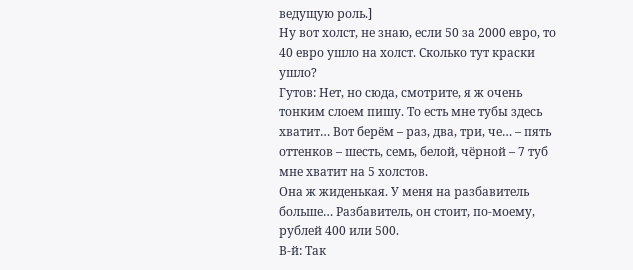ведущую роль.]
Ну вот холст, не знаю, если 50 за 2000 евро, то 40 евро ушло на холст. Сколько тут краски ушло?
Гутов: Нет, но сюда, смотрите, я ж очень тонким слоем пишу. То есть мне тубы здесь хватит… Вот берём – раз, два, три, че… – пять оттенков – шесть, семь, белой, чёрной – 7 туб мне хватит на 5 холстов.
Она ж жиденькая. У меня на разбавитель больше… Разбавитель, он стоит, по-моему, рублей 400 или 500.
В-й: Так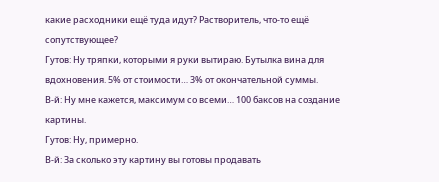какие расходники ещё туда идут? Растворитель, что-то ещё сопутствующее?
Гутов: Ну тряпки, которыми я руки вытираю. Бутылка вина для вдохновения. 5% от стоимости… 3% от окончательной суммы.
В-й: Ну мне кажется, максимум со всеми… 100 баксов на создание картины.
Гутов: Ну, примерно.
В-й: За сколько эту картину вы готовы продавать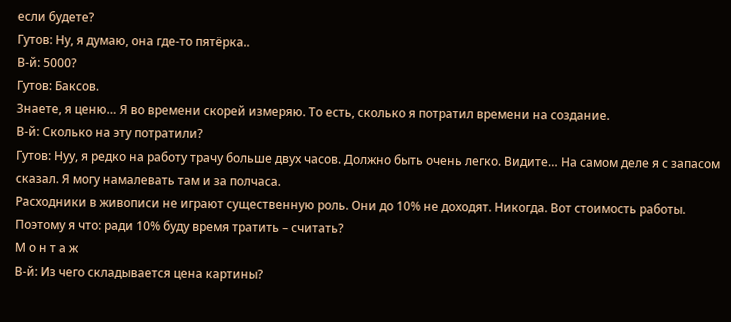если будете?
Гутов: Ну, я думаю, она где-то пятёрка..
В-й: 5000?
Гутов: Баксов.
Знаете, я ценю… Я во времени скорей измеряю. То есть, сколько я потратил времени на создание.
В-й: Сколько на эту потратили?
Гутов: Нуу, я редко на работу трачу больше двух часов. Должно быть очень легко. Видите… На самом деле я с запасом сказал. Я могу намалевать там и за полчаса.
Расходники в живописи не играют существенную роль. Они до 10% не доходят. Никогда. Вот стоимость работы. Поэтому я что: ради 10% буду время тратить – считать?
М о н т а ж
В-й: Из чего складывается цена картины?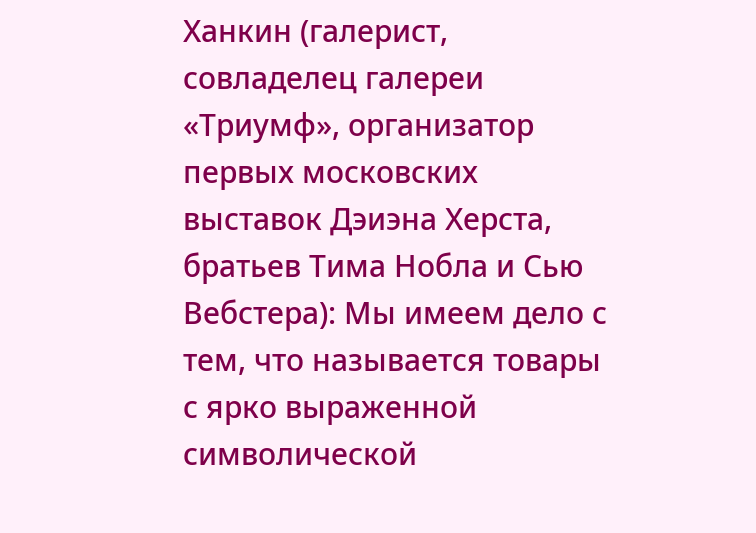Ханкин (галерист, совладелец галереи «Триумф», организатор первых московских выставок Дэиэна Херста, братьев Тима Нобла и Сью Вебстера): Мы имеем дело с тем, что называется товары с ярко выраженной символической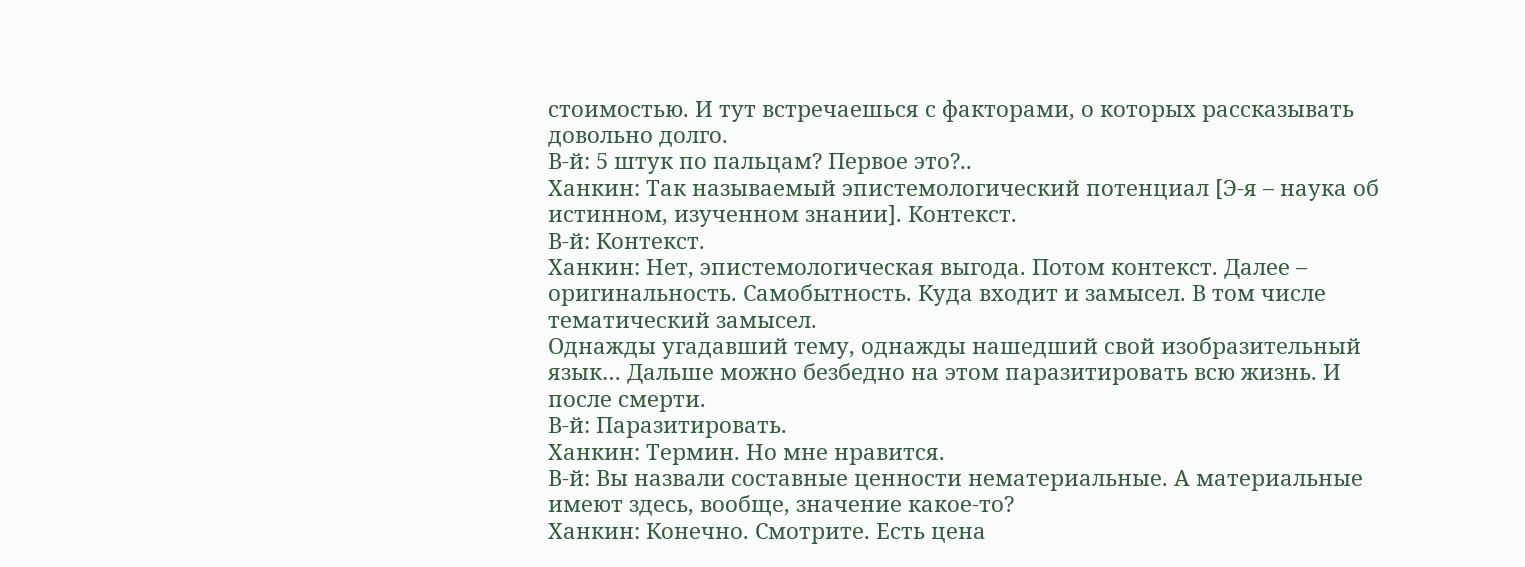стоимостью. И тут встречаешься с факторами, о которых рассказывать довольно долго.
В-й: 5 штук по пальцам? Первое это?..
Ханкин: Так называемый эпистемологический потенциал [Э-я – наука об истинном, изученном знании]. Контекст.
В-й: Контекст.
Ханкин: Нет, эпистемологическая выгода. Потом контекст. Далее – оригинальность. Самобытность. Куда входит и замысел. В том числе тематический замысел.
Однажды угадавший тему, однажды нашедший свой изобразительный язык… Дальше можно безбедно на этом паразитировать всю жизнь. И после смерти.
В-й: Паразитировать.
Ханкин: Термин. Но мне нравится.
В-й: Вы назвали составные ценности нематериальные. А материальные имеют здесь, вообще, значение какое-то?
Ханкин: Конечно. Смотрите. Есть цена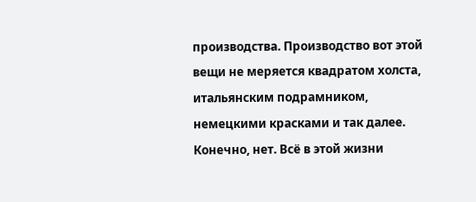производства. Производство вот этой вещи не меряется квадратом холста, итальянским подрамником, немецкими красками и так далее. Конечно, нет. Всё в этой жизни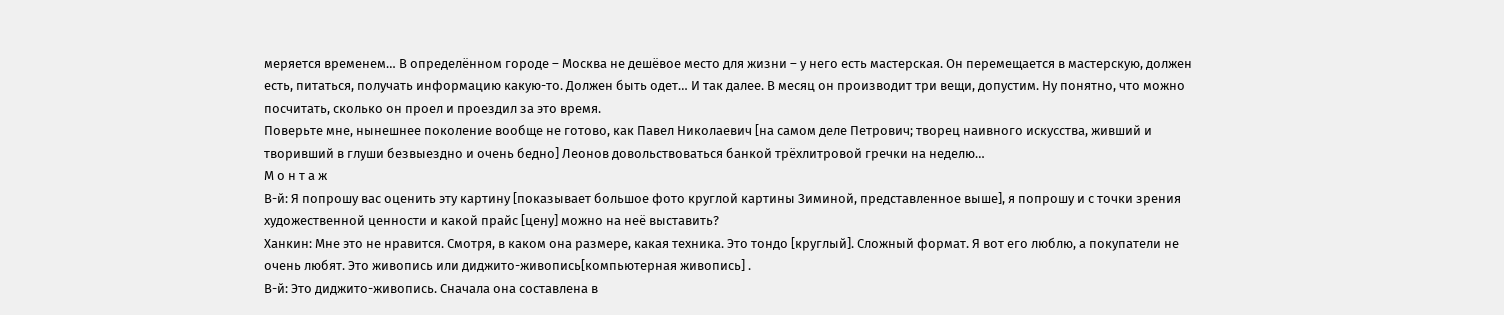меряется временем… В определённом городе – Москва не дешёвое место для жизни – у него есть мастерская. Он перемещается в мастерскую, должен есть, питаться, получать информацию какую-то. Должен быть одет… И так далее. В месяц он производит три вещи, допустим. Ну понятно, что можно посчитать, сколько он проел и проездил за это время.
Поверьте мне, нынешнее поколение вообще не готово, как Павел Николаевич [на самом деле Петрович; творец наивного искусства, живший и творивший в глуши безвыездно и очень бедно] Леонов довольствоваться банкой трёхлитровой гречки на неделю…
М о н т а ж
В-й: Я попрошу вас оценить эту картину [показывает большое фото круглой картины Зиминой, представленное выше], я попрошу и с точки зрения художественной ценности и какой прайс [цену] можно на неё выставить?
Ханкин: Мне это не нравится. Смотря, в каком она размере, какая техника. Это тондо [круглый]. Сложный формат. Я вот его люблю, а покупатели не очень любят. Это живопись или диджито-живопись[компьютерная живопись] .
В-й: Это диджито-живопись. Сначала она составлена в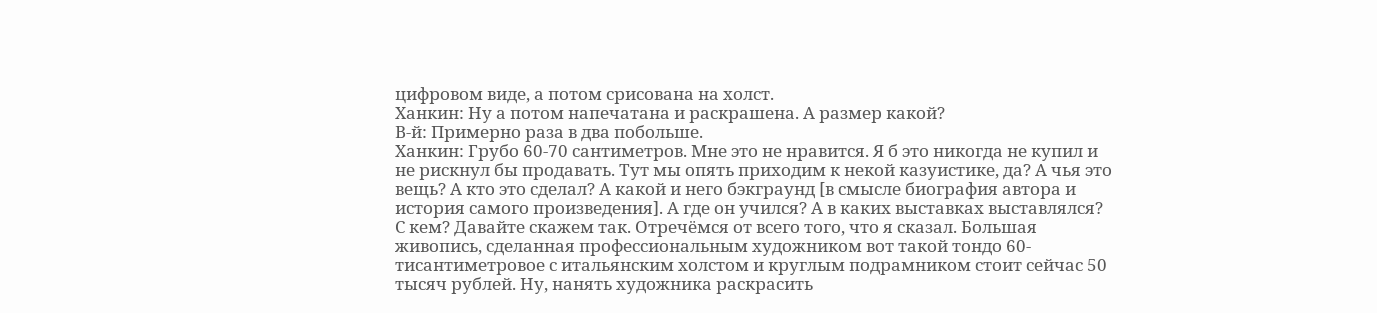цифровом виде, а потом срисована на холст.
Ханкин: Ну а потом напечатана и раскрашена. А размер какой?
В-й: Примерно раза в два побольше.
Ханкин: Грубо 60-70 сантиметров. Мне это не нравится. Я б это никогда не купил и не рискнул бы продавать. Тут мы опять приходим к некой казуистике, да? А чья это вещь? А кто это сделал? А какой и него бэкграунд [в смысле биография автора и история самого произведения]. А где он учился? А в каких выставках выставлялся? С кем? Давайте скажем так. Отречёмся от всего того, что я сказал. Большая живопись, сделанная профессиональным художником вот такой тондо 60-тисантиметровое с итальянским холстом и круглым подрамником стоит сейчас 50 тысяч рублей. Ну, нанять художника раскрасить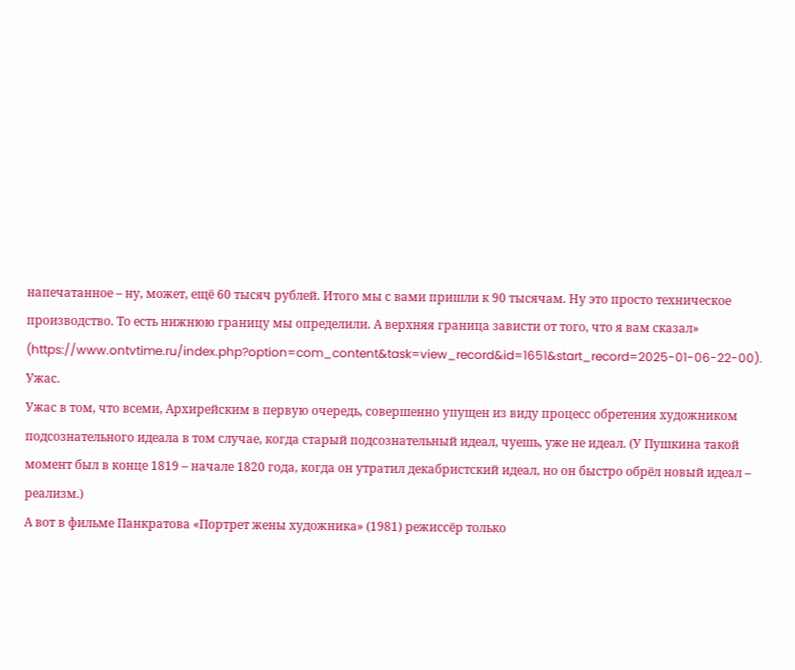напечатанное – ну, может, ещё 60 тысяч рублей. Итого мы с вами пришли к 90 тысячам. Ну это просто техническое производство. То есть нижнюю границу мы определили. А верхняя граница зависти от того, что я вам сказал» (https://www.ontvtime.ru/index.php?option=com_content&task=view_record&id=1651&start_record=2025-01-06-22-00).
Ужас.
Ужас в том, что всеми, Архирейским в первую очередь, совершенно упущен из виду процесс обретения художником подсознательного идеала в том случае, когда старый подсознательный идеал, чуешь, уже не идеал. (У Пушкина такой момент был в конце 1819 – начале 1820 года, когда он утратил декабристский идеал, но он быстро обрёл новый идеал – реализм.)
А вот в фильме Панкратова «Портрет жены художника» (1981) режиссёр только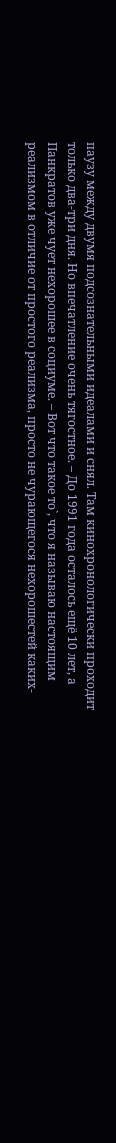паузу между двумя подсознательными идеалами и снял. Там кинохронологически проходит только два-три дня. Но впечатление очень тягостное. – До 1991 года осталось ещё 10 лет, а Панкратов уже чует нехорошее в социуме. – Вот что такое то`, что я называю настоящим реализмом в отличие от простого реализма, просто не чурающегося нехорошестей каких-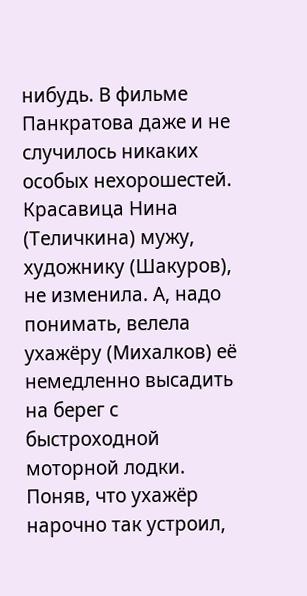нибудь. В фильме Панкратова даже и не случилось никаких особых нехорошестей. Красавица Нина (Теличкина) мужу, художнику (Шакуров), не изменила. А, надо понимать, велела ухажёру (Михалков) её немедленно высадить на берег с быстроходной моторной лодки. Поняв, что ухажёр нарочно так устроил,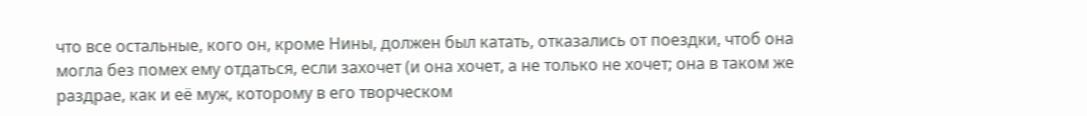что все остальные, кого он, кроме Нины, должен был катать, отказались от поездки, чтоб она могла без помех ему отдаться, если захочет (и она хочет, а не только не хочет; она в таком же раздрае, как и её муж, которому в его творческом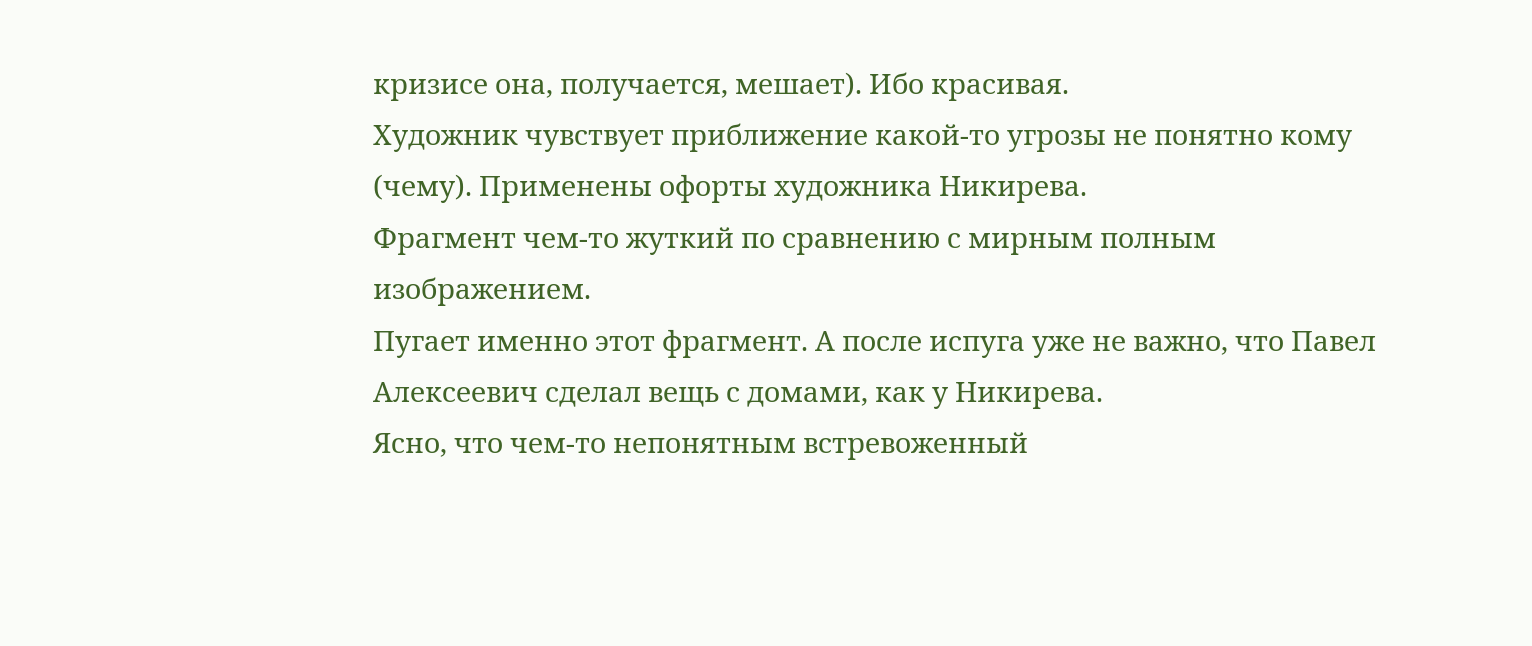кризисе она, получается, мешает). Ибо красивая.
Художник чувствует приближение какой-то угрозы не понятно кому (чему). Применены офорты художника Никирева.
Фрагмент чем-то жуткий по сравнению с мирным полным изображением.
Пугает именно этот фрагмент. А после испуга уже не важно, что Павел Алексеевич сделал вещь с домами, как у Никирева.
Ясно, что чем-то непонятным встревоженный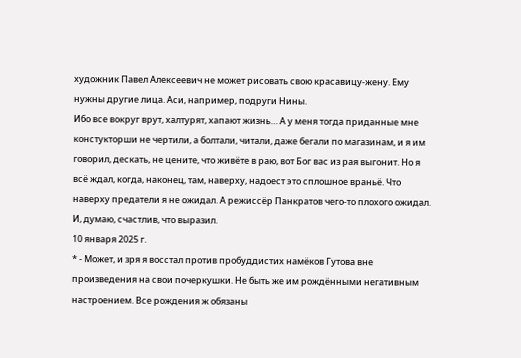художник Павел Алексеевич не может рисовать свою красавицу-жену. Ему нужны другие лица. Аси, например, подруги Нины.
Ибо все вокруг врут, халтурят, хапают жизнь… А у меня тогда приданные мне констукторши не чертили, а болтали, читали, даже бегали по магазинам, и я им говорил, дескать, не цените, что живёте в раю, вот Бог вас из рая выгонит. Но я всё ждал, когда, наконец, там, наверху, надоест это сплошное враньё. Что наверху предатели я не ожидал. А режиссёр Панкратов чего-то плохого ожидал. И, думаю, счастлив, что выразил.
10 января 2025 г.
* - Может, и зря я восстал против пробуддистих намёков Гутова вне произведения на свои почеркушки. Не быть же им рождёнными негативным настроением. Все рождения ж обязаны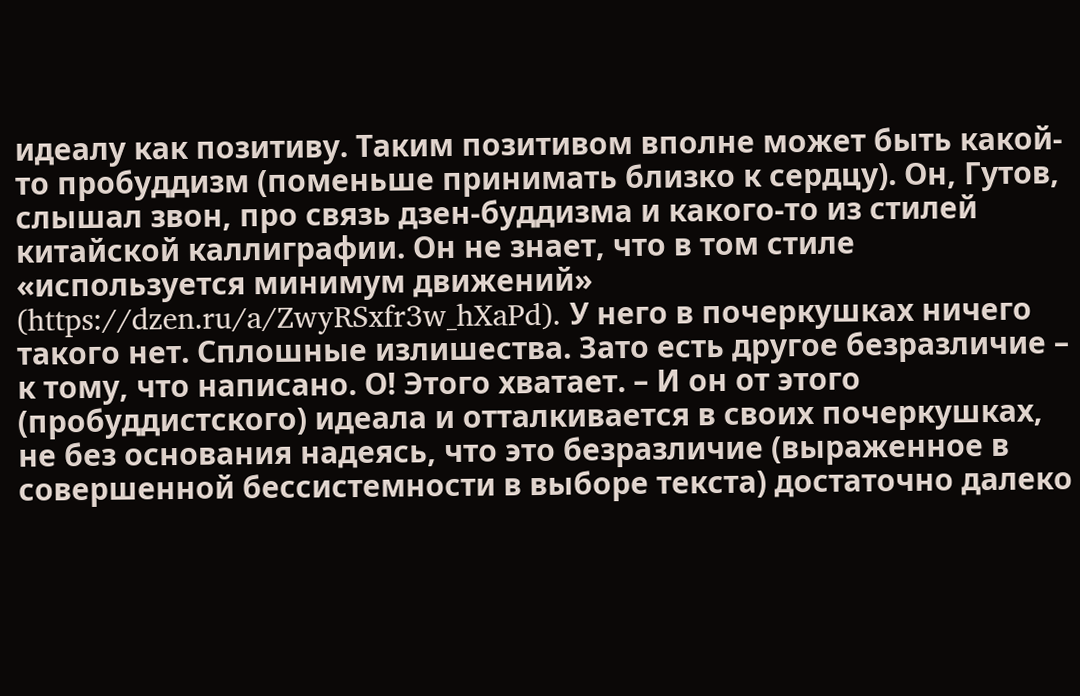идеалу как позитиву. Таким позитивом вполне может быть какой-то пробуддизм (поменьше принимать близко к сердцу). Он, Гутов, слышал звон, про связь дзен-буддизма и какого-то из стилей китайской каллиграфии. Он не знает, что в том стиле «используется минимум движений» (https://dzen.ru/a/ZwyRSxfr3w_hXaPd). У него в почеркушках ничего такого нет. Сплошные излишества. Зато есть другое безразличие – к тому, что написано. О! Этого хватает. – И он от этого (пробуддистского) идеала и отталкивается в своих почеркушках, не без основания надеясь, что это безразличие (выраженное в совершенной бессистемности в выборе текста) достаточно далеко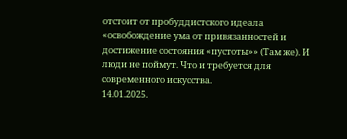отстоит от пробуддистского идеала «освобождение ума от привязанностей и достижение состояния «пустоты»» (Там же). И люди не поймут. Что и требуется для современного искусства.
14.01.2025.